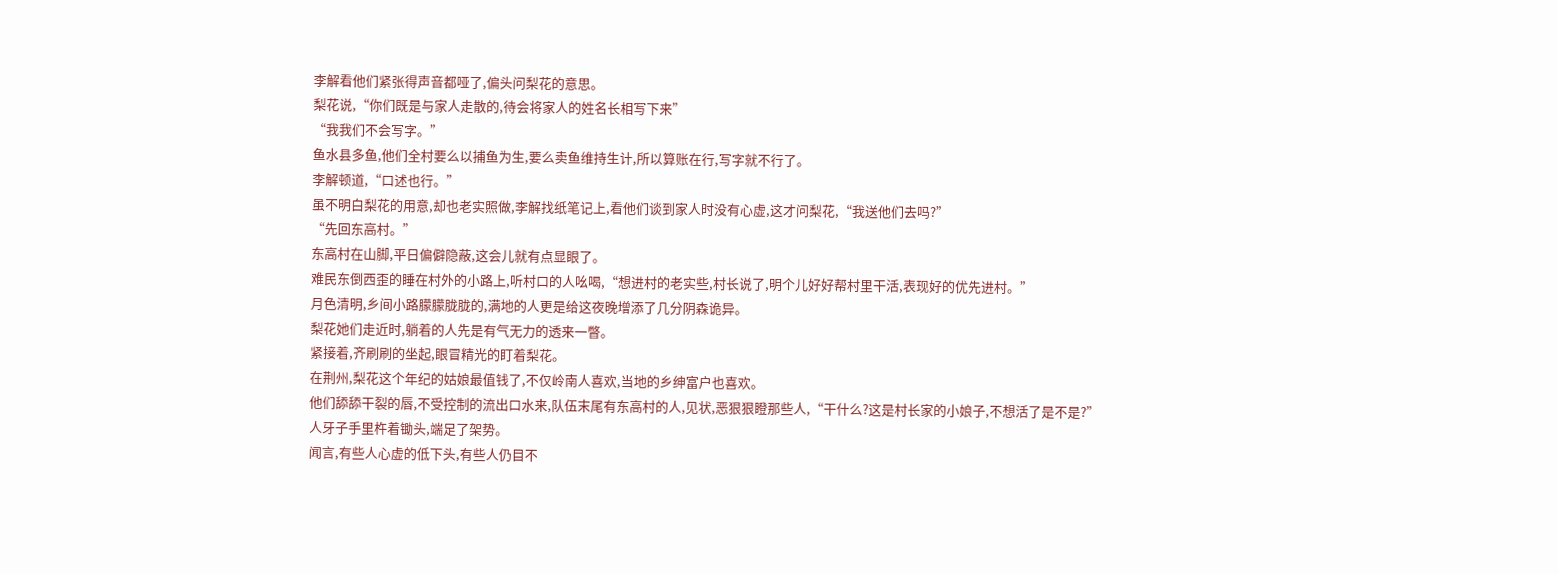李解看他们紧张得声音都哑了,偏头问梨花的意思。
梨花说,“你们既是与家人走散的,待会将家人的姓名长相写下来”
“我我们不会写字。”
鱼水县多鱼,他们全村要么以捕鱼为生,要么卖鱼维持生计,所以算账在行,写字就不行了。
李解顿道,“口述也行。”
虽不明白梨花的用意,却也老实照做,李解找纸笔记上,看他们谈到家人时没有心虚,这才问梨花,“我送他们去吗?”
“先回东高村。”
东高村在山脚,平日偏僻隐蔽,这会儿就有点显眼了。
难民东倒西歪的睡在村外的小路上,听村口的人吆喝,“想进村的老实些,村长说了,明个儿好好帮村里干活,表现好的优先进村。”
月色清明,乡间小路朦朦胧胧的,满地的人更是给这夜晚增添了几分阴森诡异。
梨花她们走近时,躺着的人先是有气无力的透来一瞥。
紧接着,齐刷刷的坐起,眼冒精光的盯着梨花。
在荆州,梨花这个年纪的姑娘最值钱了,不仅岭南人喜欢,当地的乡绅富户也喜欢。
他们舔舔干裂的唇,不受控制的流出口水来,队伍末尾有东高村的人,见状,恶狠狠瞪那些人,“干什么?这是村长家的小娘子,不想活了是不是?”
人牙子手里杵着锄头,端足了架势。
闻言,有些人心虚的低下头,有些人仍目不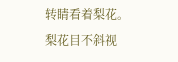转睛看着梨花。
梨花目不斜视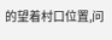的望着村口位置,问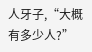人牙子,“大概有多少人?”